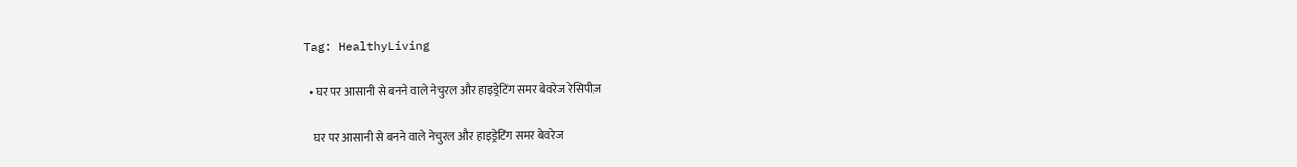Tag: HealthyLiving

  • घर पर आसानी से बनने वाले नेचुरल और हाइड्रेटिंग समर बेवरेज रेसिपीज़

    घर पर आसानी से बनने वाले नेचुरल और हाइड्रेटिंग समर बेवरेज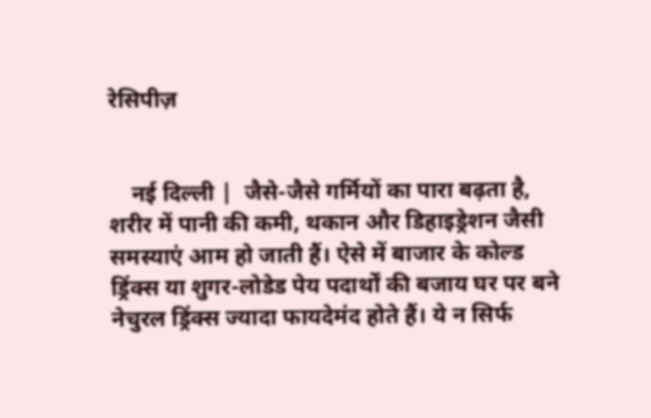रेसिपीज़


    नई दिल्ली |  जैसे-जैसे गर्मियों का पारा बढ़ता है, शरीर में पानी की कमी, थकान और डिहाइड्रेशन जैसी समस्याएं आम हो जाती हैं। ऐसे में बाजार के कोल्ड ड्रिंक्स या शुगर-लोडेड पेय पदार्थों की बजाय घर पर बने नेचुरल ड्रिंक्स ज्यादा फायदेमंद होते हैं। ये न सिर्फ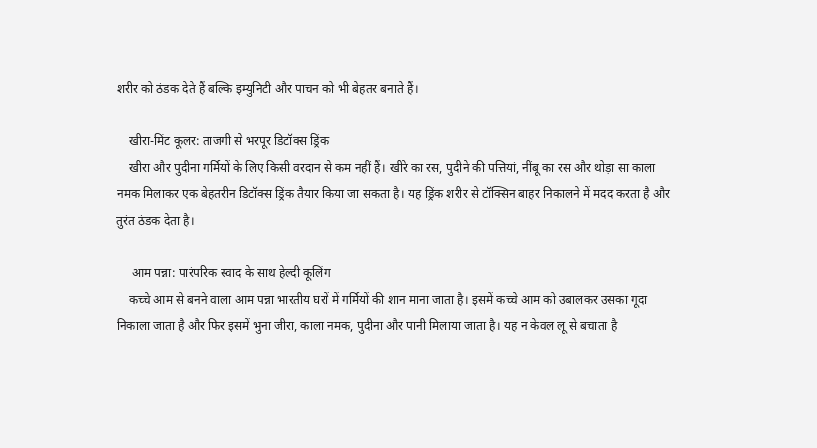शरीर को ठंडक देते हैं बल्कि इम्युनिटी और पाचन को भी बेहतर बनाते हैं।

    खीरा-मिंट कूलर: ताजगी से भरपूर डिटॉक्स ड्रिंक
    खीरा और पुदीना गर्मियों के लिए किसी वरदान से कम नहीं हैं। खीरे का रस, पुदीने की पत्तियां, नींबू का रस और थोड़ा सा काला नमक मिलाकर एक बेहतरीन डिटॉक्स ड्रिंक तैयार किया जा सकता है। यह ड्रिंक शरीर से टॉक्सिन बाहर निकालने में मदद करता है और तुरंत ठंडक देता है।

     आम पन्ना: पारंपरिक स्वाद के साथ हेल्दी कूलिंग
    कच्चे आम से बनने वाला आम पन्ना भारतीय घरों में गर्मियों की शान माना जाता है। इसमें कच्चे आम को उबालकर उसका गूदा निकाला जाता है और फिर इसमें भुना जीरा, काला नमक, पुदीना और पानी मिलाया जाता है। यह न केवल लू से बचाता है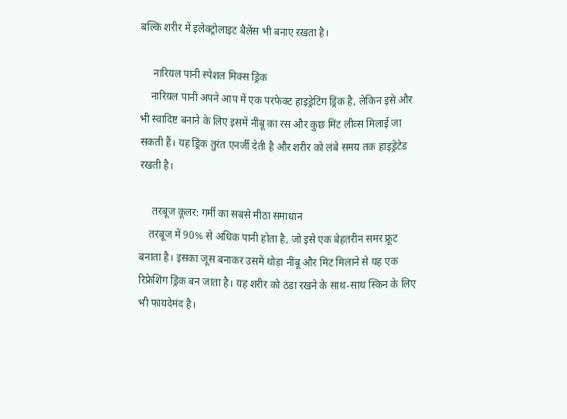बल्कि शरीर में इलेक्ट्रोलाइट बैलेंस भी बनाए रखता है।

     नारियल पानी स्पेशल मिक्स ड्रिंक
    नारियल पानी अपने आप में एक परफेक्ट हाइड्रेटिंग ड्रिंक है, लेकिन इसे और भी स्वादिष्ट बनाने के लिए इसमें नींबू का रस और कुछ मिंट लीव्स मिलाई जा सकती हैं। यह ड्रिंक तुरंत एनर्जी देती है और शरीर को लंबे समय तक हाइड्रेटेड रखती है।

     तरबूज कूलर: गर्मी का सबसे मीठा समाधान
    तरबूज में 90% से अधिक पानी होता है, जो इसे एक बेहतरीन समर फ्रूट बनाता है। इसका जूस बनाकर उसमें थोड़ा नींबू और मिंट मिलाने से यह एक रिफ्रेशिंग ड्रिंक बन जाता है। यह शरीर को ठंडा रखने के साथ-साथ स्किन के लिए भी फायदेमंद है।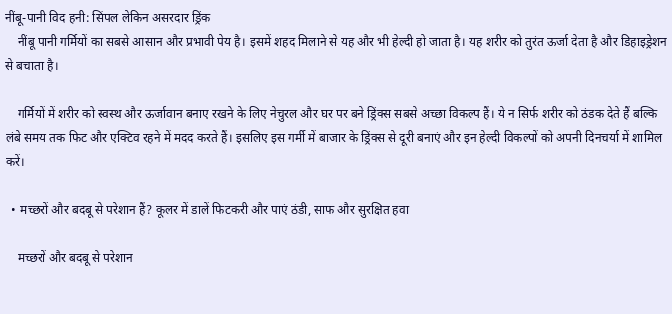नींबू-पानी विद हनी: सिंपल लेकिन असरदार ड्रिंक
    नींबू पानी गर्मियों का सबसे आसान और प्रभावी पेय है। इसमें शहद मिलाने से यह और भी हेल्दी हो जाता है। यह शरीर को तुरंत ऊर्जा देता है और डिहाइड्रेशन से बचाता है।

    गर्मियों में शरीर को स्वस्थ और ऊर्जावान बनाए रखने के लिए नेचुरल और घर पर बने ड्रिंक्स सबसे अच्छा विकल्प हैं। ये न सिर्फ शरीर को ठंडक देते हैं बल्कि लंबे समय तक फिट और एक्टिव रहने में मदद करते हैं। इसलिए इस गर्मी में बाजार के ड्रिंक्स से दूरी बनाएं और इन हेल्दी विकल्पों को अपनी दिनचर्या में शामिल करें।

  • मच्छरों और बदबू से परेशान हैं? कूलर में डालें फिटकरी और पाएं ठंडी, साफ और सुरक्षित हवा

    मच्छरों और बदबू से परेशान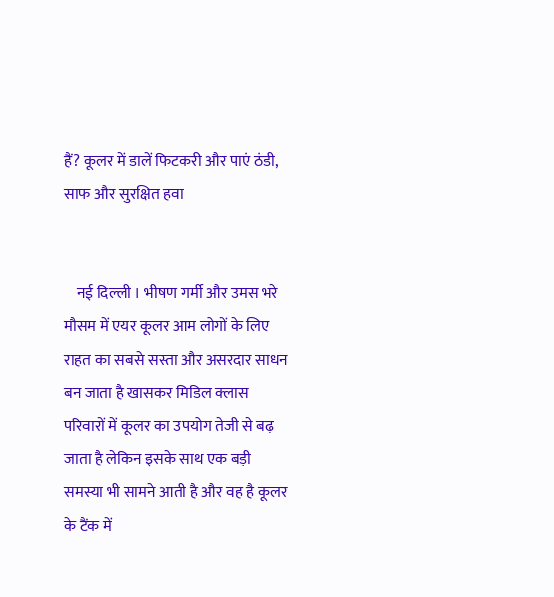हैं? कूलर में डालें फिटकरी और पाएं ठंडी, साफ और सुरक्षित हवा


    नई दिल्ली । भीषण गर्मी और उमस भरे मौसम में एयर कूलर आम लोगों के लिए राहत का सबसे सस्ता और असरदार साधन बन जाता है खासकर मिडिल क्लास परिवारों में कूलर का उपयोग तेजी से बढ़ जाता है लेकिन इसके साथ एक बड़ी समस्या भी सामने आती है और वह है कूलर के टैंक में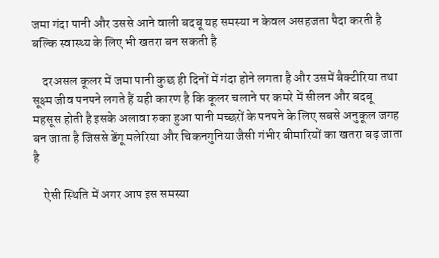जमा गंदा पानी और उससे आने वाली बदबू यह समस्या न केवल असहजता पैदा करती है बल्कि स्वास्थ्य के लिए भी खतरा बन सकती है

    दरअसल कूलर में जमा पानी कुछ ही दिनों में गंदा होने लगता है और उसमें बैक्टीरिया तथा सूक्ष्म जीव पनपने लगते हैं यही कारण है कि कूलर चलाने पर कमरे में सीलन और बदबू महसूस होती है इसके अलावा रुका हुआ पानी मच्छरों के पनपने के लिए सबसे अनुकूल जगह बन जाता है जिससे डेंगू मलेरिया और चिकनगुनिया जैसी गंभीर बीमारियों का खतरा बढ़ जाता है

    ऐसी स्थिति में अगर आप इस समस्या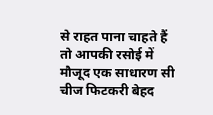से राहत पाना चाहते हैं तो आपकी रसोई में मौजूद एक साधारण सी चीज फिटकरी बेहद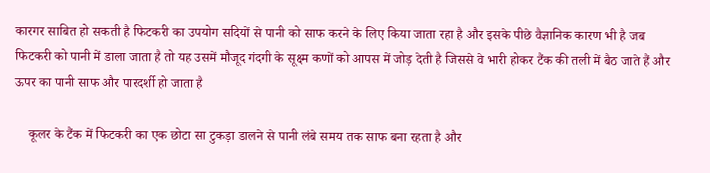कारगर साबित हो सकती है फिटकरी का उपयोग सदियों से पानी को साफ करने के लिए किया जाता रहा है और इसके पीछे वैज्ञानिक कारण भी है जब फिटकरी को पानी में डाला जाता है तो यह उसमें मौजूद गंदगी के सूक्ष्म कणों को आपस में जोड़ देती है जिससे वे भारी होकर टैंक की तली में बैठ जाते हैं और ऊपर का पानी साफ और पारदर्शी हो जाता है

    कूलर के टैंक में फिटकरी का एक छोटा सा टुकड़ा डालने से पानी लंबे समय तक साफ बना रहता है और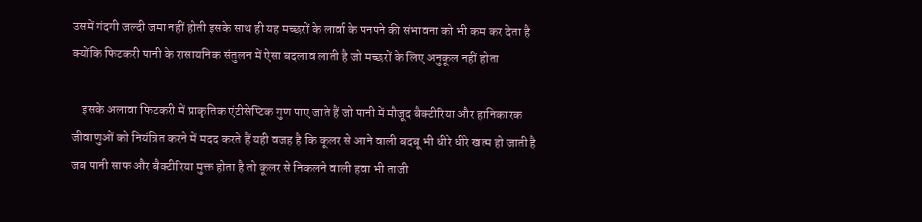उसमें गंदगी जल्दी जमा नहीं होती इसके साथ ही यह मच्छरों के लार्वा के पनपने की संभावना को भी कम कर देता है क्योंकि फिटकरी पानी के रासायनिक संतुलन में ऐसा बदलाव लाती है जो मच्छरों के लिए अनुकूल नहीं होता

    इसके अलावा फिटकरी में प्राकृतिक एंटीसेप्टिक गुण पाए जाते हैं जो पानी में मौजूद बैक्टीरिया और हानिकारक जीवाणुओं को नियंत्रित करने में मदद करते हैं यही वजह है कि कूलर से आने वाली बदबू भी धीरे धीरे खत्म हो जाती है जब पानी साफ और बैक्टीरिया मुक्त होता है तो कूलर से निकलने वाली हवा भी ताजी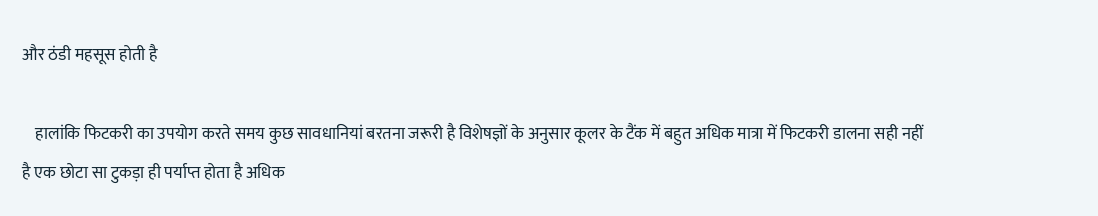और ठंडी महसूस होती है

    हालांकि फिटकरी का उपयोग करते समय कुछ सावधानियां बरतना जरूरी है विशेषज्ञों के अनुसार कूलर के टैंक में बहुत अधिक मात्रा में फिटकरी डालना सही नहीं है एक छोटा सा टुकड़ा ही पर्याप्त होता है अधिक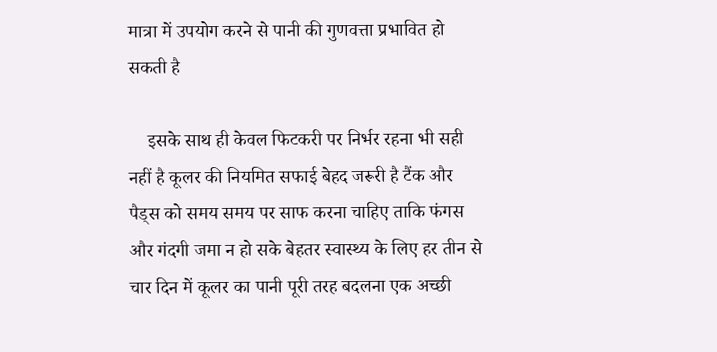मात्रा में उपयोग करने से पानी की गुणवत्ता प्रभावित हो सकती है

    इसके साथ ही केवल फिटकरी पर निर्भर रहना भी सही नहीं है कूलर की नियमित सफाई बेहद जरूरी है टैंक और पैड्स को समय समय पर साफ करना चाहिए ताकि फंगस और गंदगी जमा न हो सके बेहतर स्वास्थ्य के लिए हर तीन से चार दिन में कूलर का पानी पूरी तरह बदलना एक अच्छी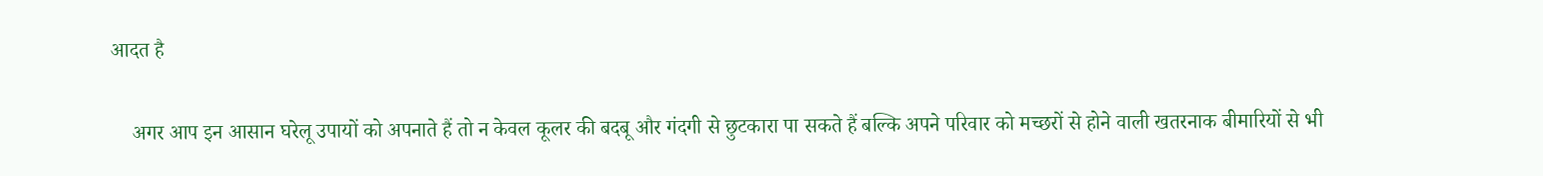आदत है

    अगर आप इन आसान घरेलू उपायों को अपनाते हैं तो न केवल कूलर की बदबू और गंदगी से छुटकारा पा सकते हैं बल्कि अपने परिवार को मच्छरों से होने वाली खतरनाक बीमारियों से भी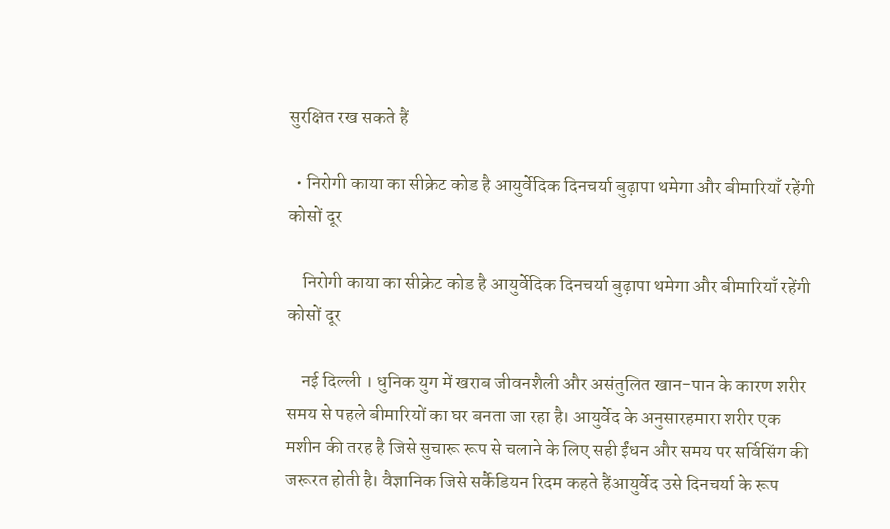सुरक्षित रख सकते हैं

  • निरोगी काया का सीक्रेट कोड है आयुर्वेदिक दिनचर्या बुढ़ापा थमेगा और बीमारियाँ रहेंगी कोसों दूर

    निरोगी काया का सीक्रेट कोड है आयुर्वेदिक दिनचर्या बुढ़ापा थमेगा और बीमारियाँ रहेंगी कोसों दूर

    नई दिल्ली । धुनिक युग में खराब जीवनशैली और असंतुलित खान-पान के कारण शरीर समय से पहले बीमारियों का घर बनता जा रहा है। आयुर्वेद के अनुसारहमारा शरीर एक मशीन की तरह है जिसे सुचारू रूप से चलाने के लिए सही ईंधन और समय पर सर्विसिंग की जरूरत होती है। वैज्ञानिक जिसे सर्कैडियन रिदम कहते हैंआयुर्वेद उसे दिनचर्या के रूप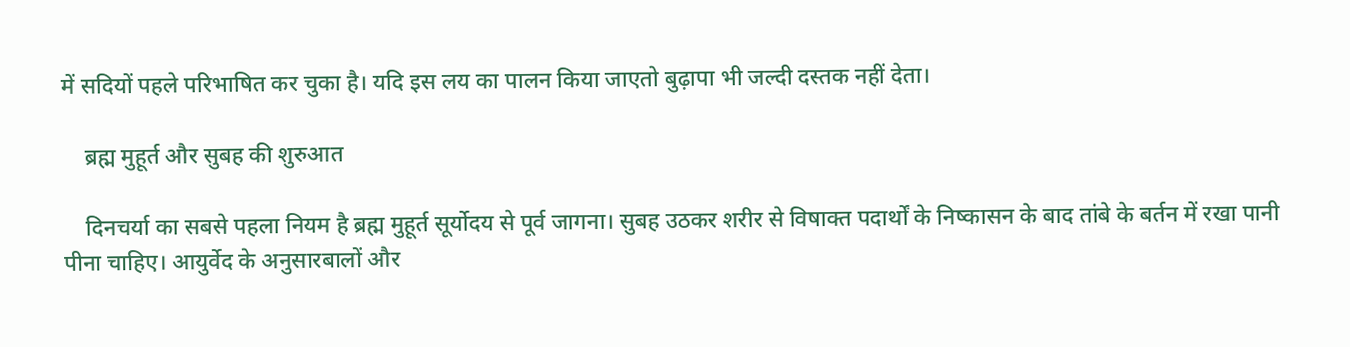में सदियों पहले परिभाषित कर चुका है। यदि इस लय का पालन किया जाएतो बुढ़ापा भी जल्दी दस्तक नहीं देता।

    ब्रह्म मुहूर्त और सुबह की शुरुआत

    दिनचर्या का सबसे पहला नियम है ब्रह्म मुहूर्त सूर्योदय से पूर्व जागना। सुबह उठकर शरीर से विषाक्त पदार्थों के निष्कासन के बाद तांबे के बर्तन में रखा पानी पीना चाहिए। आयुर्वेद के अनुसारबालों और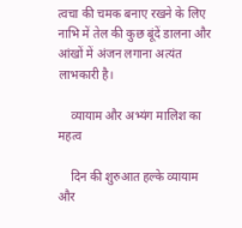त्वचा की चमक बनाए रखने के लिए नाभि में तेल की कुछ बूंदें डालना और आंखों में अंजन लगाना अत्यंत लाभकारी है।

    व्यायाम और अभ्यंग मालिश का महत्व

    दिन की शुरुआत हल्के व्यायाम और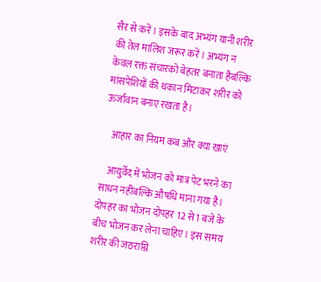सैर से करें। इसके बाद अभ्यंग यानी शरीर की तेल मालिश जरूर करें। अभ्यंग न केवल रक्त संचारको बेहतर बनाता हैबल्कि मांसपेशियों की थकान मिटाकर शरीर को ऊर्जावान बनाए रखता है।

    आहार का नियम कब और क्या खाएं

    आयुर्वेद में भोजन को मात्र पेट भरने का साधन नहींबल्कि औषधि माना गया है। दोपहर का भोजन दोपहर 12 से 1 बजे के बीच भोजन कर लेना चाहिए। इस समय शरीर की जठराग्नि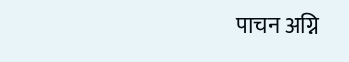पाचन अग्नि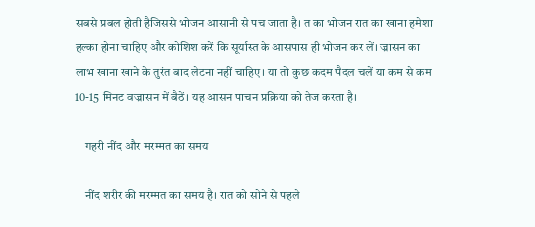सबसे प्रबल होती हैजिससे भोजन आसानी से पच जाता है। त का भोजन रात का खाना हमेशा हल्का होना चाहिए और कोशिश करें कि सूर्यास्त के आसपास ही भोजन कर लें। ज्रासन का लाभ खाना खाने के तुरंत बाद लेटना नहीं चाहिए। या तो कुछ कदम पैदल चलें या कम से कम 10-15 मिनट वज्रासन में बैठें। यह आसन पाचन प्रक्रिया को तेज करता है।

    गहरी नींद और मरम्मत का समय

    नींद शरीर की मरम्मत का समय है। रात को सोने से पहले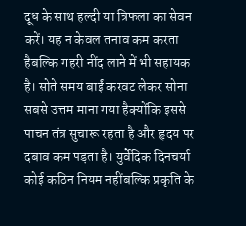दूध के साथ हल्दी या त्रिफला का सेवन करें। यह न केवल तनाव कम करता हैबल्कि गहरी नींद लाने में भी सहायक है। सोते समय बाईं करवट लेकर सोना सबसे उत्तम माना गया हैक्योंकि इससे पाचन तंत्र सुचारू रहता है और हृदय पर दबाव कम पड़ता है। युर्वेदिक दिनचर्या कोई कठिन नियम नहींबल्कि प्रकृति के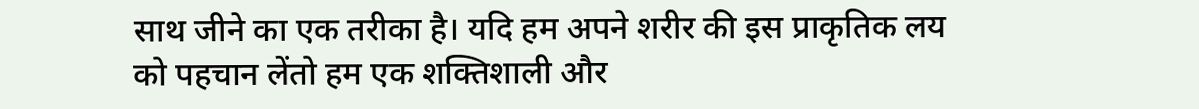साथ जीने का एक तरीका है। यदि हम अपने शरीर की इस प्राकृतिक लय को पहचान लेंतो हम एक शक्तिशाली और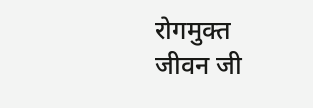रोगमुक्त जीवन जी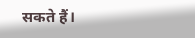सकते हैं।